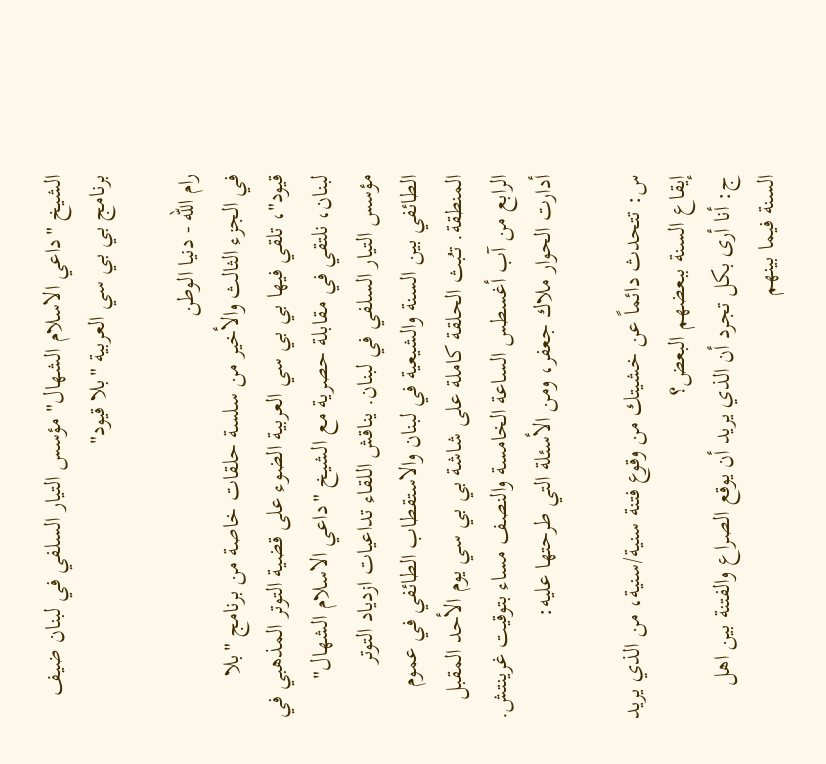الشيخ "داعي الاسلام الشهال" مؤسس التيار السلفي في لبنان ضيف برنامج بي بي سي العربية "بلا قيود"

رام الله - دنيا الوطن
في الجزء الثالث والأخير من سلسة حلقات خاصة من برنامج "بلا قيود"، تلقي فيها بي بي سي العربية الضوء على قضية التوتر المذهبي في لبنان، نلتقي في مقابلة حصرية مع الشيخ "داعي الاسلام الشهال" مؤسس التيار السلفي في لبنان. يناقش اللقاء تداعيات ازدياد التوتر الطائفي بين السنة والشيعية في لبنان والاستقطاب الطائفي في عموم المنطقة. تـُبث الحلقة كاملة على شاشة بي بي سي يوم الأحد المقبل الرابع من آب أغسطس الساعة الخامسة والنصف مساء بتوقيت غرينتش. أدارت الحوار ملاك جعفر، ومن الأسئلة التي طرحتها عليه:

س: تتحدث دائماً عن خشيتك من وقوع فتنة سنية/سنية، من الذي يريد إيقاع السنة ببعضهم البعض؟
ج: أنا أرى بكل تجرد أن الذي يريد أن يوقع الصراع والفتنة بين اهل السنة فيما بينهم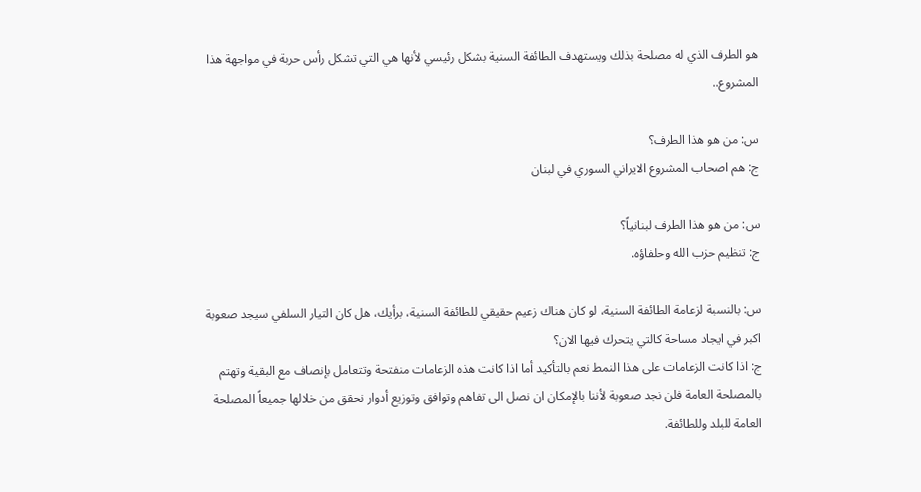هو الطرف الذي له مصلحة بذلك ويستهدف الطائفة السنية بشكل رئيسي لأنها هي التي تشكل رأس حربة في مواجهة هذا المشروع..

س: من هو هذا الطرف؟
ج: هم اصحاب المشروع الايراني السوري في لبنان

س: من هو هذا الطرف لبنانياً؟
ج: تنظيم حزب الله وحلفاؤه.

س: بالنسبة لزعامة الطائفة السنية، لو كان هناك زعيم حقيقي للطائفة السنية، برأيك، هل كان التيار السلفي سيجد صعوبة اكبر في ايجاد مساحة كالتي يتحرك فيها الان؟
ج: اذا كانت الزعامات على هذا النمط نعم بالتأكيد أما اذا كانت هذه الزعامات منفتحة وتتعامل بإنصاف مع البقية وتهتم بالمصلحة العامة فلن نجد صعوبة لأننا بالإمكان ان نصل الى تفاهم وتوافق وتوزيع أدوار نحقق من خلالها جميعاً المصلحة العامة للبلد وللطائفة.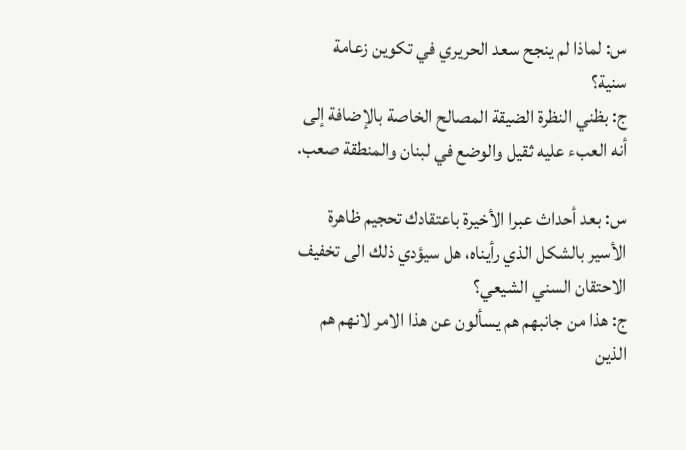س: لماذا لم ينجح سعد الحريري في تكوين زعامة سنية؟
ج: بظني النظرة الضيقة المصالح الخاصة بالإضافة إلى أنه العبء عليه ثقيل والوضع في لبنان والمنطقة صعب.

س: بعد أحداث عبرا الأخيرة باعتقادك تحجيم ظاهرة الأسير بالشكل الذي رأيناه، هل سيؤدي ذلك الى تخفيف الاحتقان السني الشيعي؟
ج: هذا من جانبهم هم يسألون عن هذا الامر لانهم هم الذين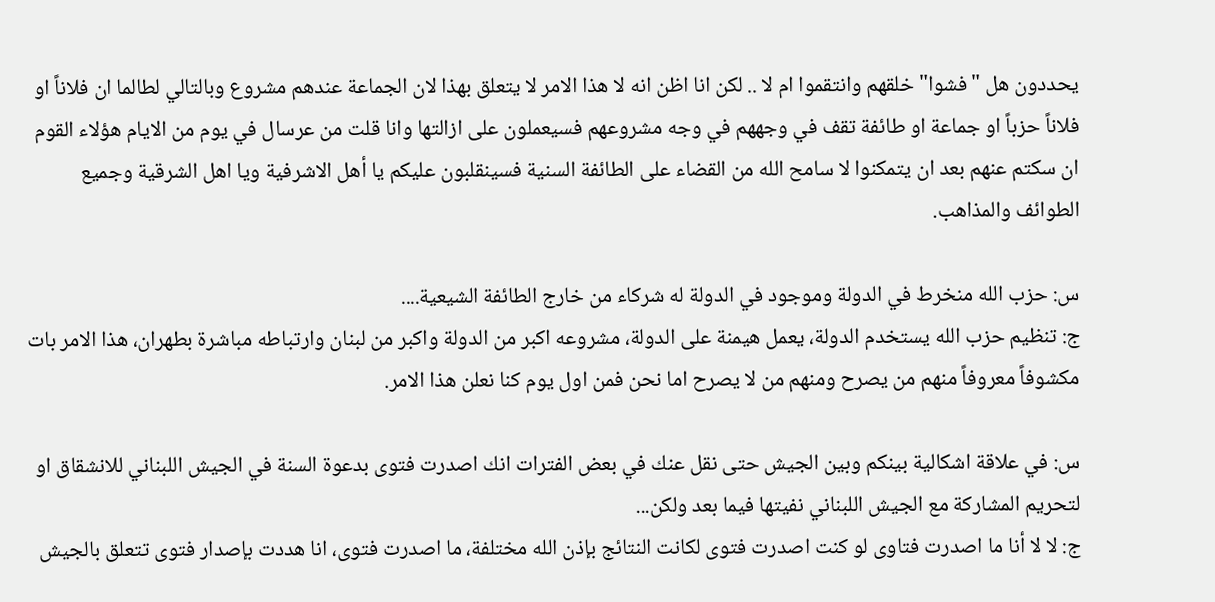يحددون هل "فشوا" خلقهم وانتقموا ام لا .. لكن انا اظن انه لا هذا الامر لا يتعلق بهذا لان الجماعة عندهم مشروع وبالتالي لطالما ان فلاناً او فلاناً حزباً او جماعة او طائفة تقف في وجههم في وجه مشروعهم فسيعملون على ازالتها وانا قلت من عرسال في يوم من الايام هؤلاء القوم ان سكتم عنهم بعد ان يتمكنوا لا سامح الله من القضاء على الطائفة السنية فسينقلبون عليكم يا أهل الاشرفية ويا اهل الشرقية وجميع الطوائف والمذاهب.

س: حزب الله منخرط في الدولة وموجود في الدولة له شركاء من خارج الطائفة الشيعية....
ج: تنظيم حزب الله يستخدم الدولة، يعمل هيمنة على الدولة، مشروعه اكبر من الدولة واكبر من لبنان وارتباطه مباشرة بطهران، هذا الامر بات مكشوفاً معروفاً منهم من يصرح ومنهم من لا يصرح اما نحن فمن اول يوم كنا نعلن هذا الامر.

س: في علاقة اشكالية بينكم وبين الجيش حتى نقل عنك في بعض الفترات انك اصدرت فتوى بدعوة السنة في الجيش اللبناني للانشقاق او لتحريم المشاركة مع الجيش اللبناني نفيتها فيما بعد ولكن...
ج: لا لا أنا ما اصدرت فتاوى لو كنت اصدرت فتوى لكانت النتائج بإذن الله مختلفة، ما اصدرت فتوى، انا هددت بإصدار فتوى تتعلق بالجيش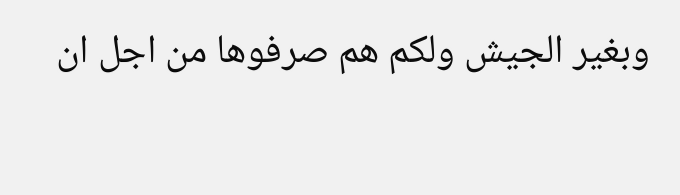وبغير الجيش ولكم هم صرفوها من اجل ان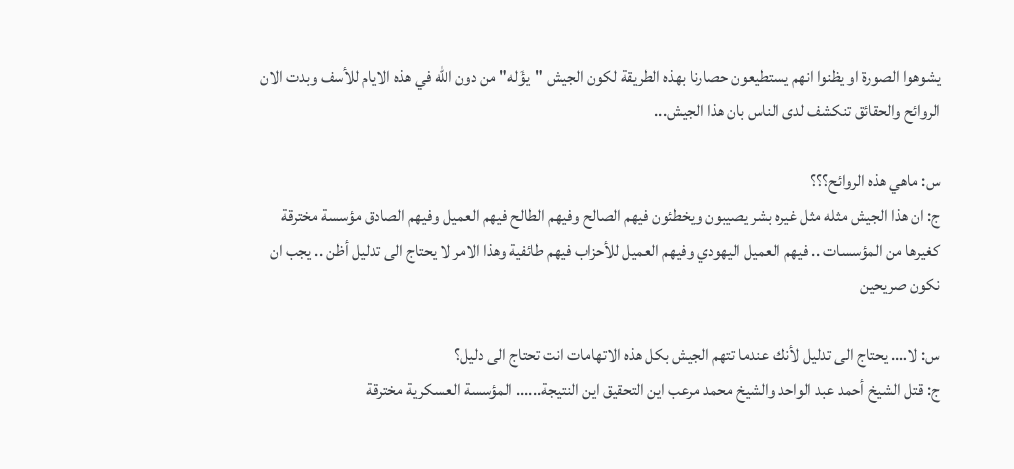يشوهوا الصورة او يظنوا انهم يستطيعون حصارنا بهذه الطريقة لكون الجيش "يؤَله" من دون الله في هذه الايام للأسف وبدت الان الروائح والحقائق تنكشف لدى الناس بان هذا الجيش...

س: ماهي هذه الروائح؟؟؟
ج: ان هذا الجيش مثله مثل غيره بشر يصيبون ويخطئون فيهم الصالح وفيهم الطالح فيهم العميل وفيهم الصادق مؤسسة مخترقة كغيرها من المؤسسات .. فيهم العميل اليهودي وفيهم العميل للأحزاب فيهم طائفية وهذا الامر لا يحتاج الى تدليل أظن .. يجب ان نكون صريحين

س: لا…. يحتاج الى تدليل لأنك عندما تتهم الجيش بكل هذه الاتهامات انت تحتاج الى دليل؟
ج: قتل الشيخ أحمد عبد الواحد والشيخ محمد مرعب اين التحقيق اين النتيجة...... المؤسسة العسكرية مخترقة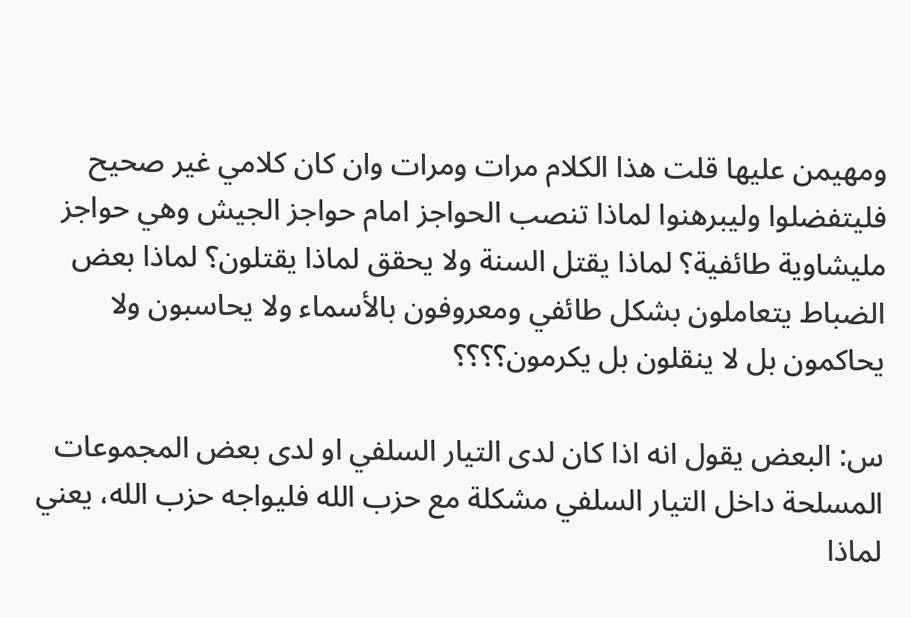ومهيمن عليها قلت هذا الكلام مرات ومرات وان كان كلامي غير صحيح فليتفضلوا وليبرهنوا لماذا تنصب الحواجز امام حواجز الجيش وهي حواجز مليشاوية طائفية؟ لماذا يقتل السنة ولا يحقق لماذا يقتلون؟ لماذا بعض الضباط يتعاملون بشكل طائفي ومعروفون بالأسماء ولا يحاسبون ولا يحاكمون بل لا ينقلون بل يكرمون؟؟؟؟

س: البعض يقول انه اذا كان لدى التيار السلفي او لدى بعض المجموعات المسلحة داخل التيار السلفي مشكلة مع حزب الله فليواجه حزب الله، يعني لماذا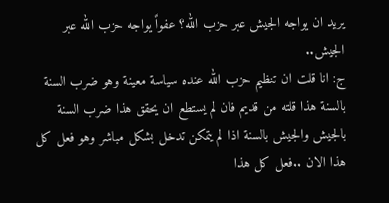يريد ان يواجه الجيش عبر حزب الله؟ عفواً يواجه حزب الله عبر الجيش..
ج: انا قلت ان تنظيم حزب الله عنده سياسة معينة وهو ضرب السنة بالسنة هذا قلته من قديم فان لم يستطع ان يحقق هذا ضرب السنة بالجيش والجيش بالسنة اذا لم يتمكن تدخل بشكل مباشر وهو فعل كل هذا الان ..فعل كل هذا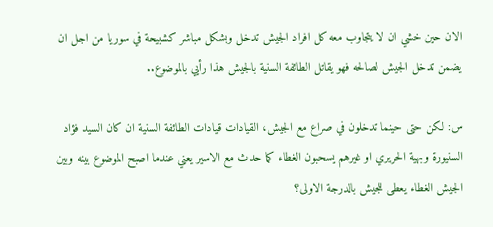الان حين خشي ان لا يتجاوب معه كل افراد الجيش تدخل وبشكل مباشر كشبيحة في سوريا من اجل ان يضمن تدخل الجيش لصالحه فهو يقاتل الطائفة السنية بالجيش هذا رأيي بالموضوع..

س: لكن حتى حينما تدخلون في صراع مع الجيش، القيادات قيادات الطائفة السنية ان كان السيد فؤاد السنيورة وبهية الحريري او غيرهم يسحبون الغطاء كما حدث مع الاسير يعني عندما اصبح الموضوع بينه وبين الجيش الغطاء يعطى للجيش بالدرجة الاولى؟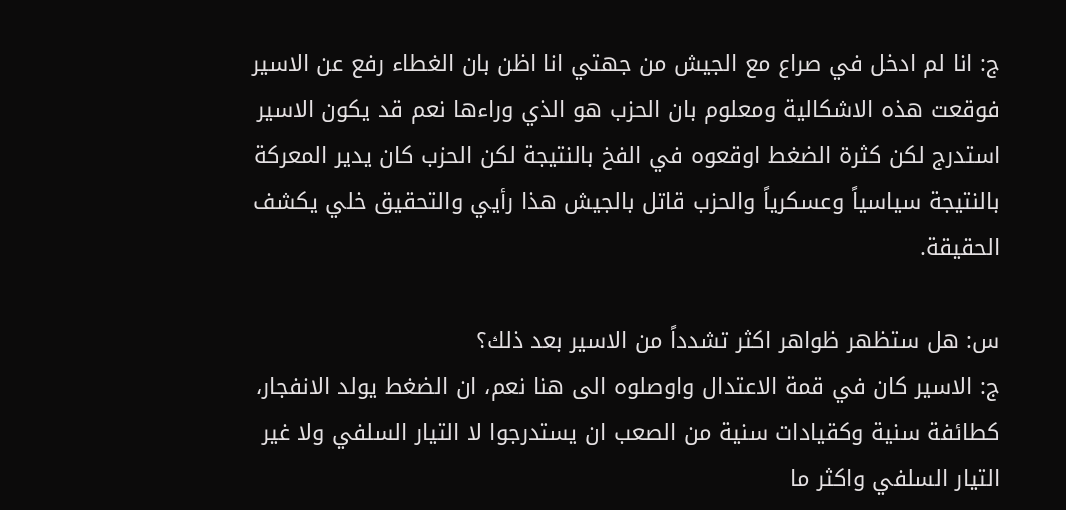ج: انا لم ادخل في صراع مع الجيش من جهتي انا اظن بان الغطاء رفع عن الاسير فوقعت هذه الاشكالية ومعلوم بان الحزب هو الذي وراءها نعم قد يكون الاسير استدرج لكن كثرة الضغط اوقعوه في الفخ بالنتيجة لكن الحزب كان يدير المعركة بالنتيجة سياسياً وعسكرياً والحزب قاتل بالجيش هذا رأيي والتحقيق خلي يكشف الحقيقة.

س: هل ستظهر ظواهر اكثر تشدداً من الاسير بعد ذلك؟
ج: الاسير كان في قمة الاعتدال واوصلوه الى هنا نعم، ان الضغط يولد الانفجار، كطائفة سنية وكقيادات سنية من الصعب ان يستدرجوا لا التيار السلفي ولا غير التيار السلفي واكثر ما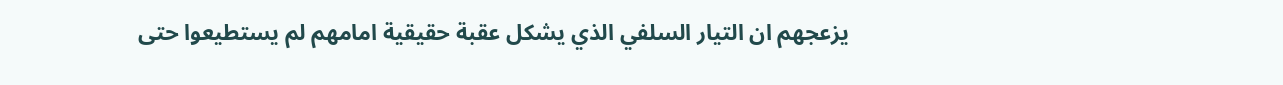يزعجهم ان التيار السلفي الذي يشكل عقبة حقيقية امامهم لم يستطيعوا حتى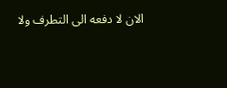الان لا دفعه الى التطرف ولا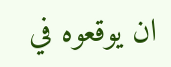ان يوقعوه في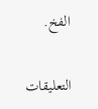الفخ.

التعليقات